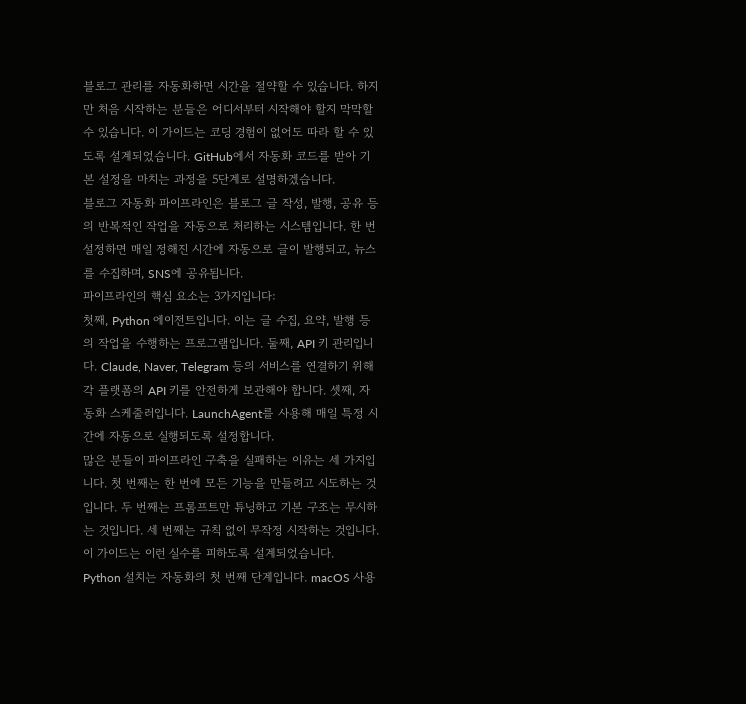블로그 관리를 자동화하면 시간을 절약할 수 있습니다. 하지만 처음 시작하는 분들은 어디서부터 시작해야 할지 막막할 수 있습니다. 이 가이드는 코딩 경험이 없어도 따라 할 수 있도록 설계되었습니다. GitHub에서 자동화 코드를 받아 기본 설정을 마치는 과정을 5단계로 설명하겠습니다.
블로그 자동화 파이프라인은 블로그 글 작성, 발행, 공유 등의 반복적인 작업을 자동으로 처리하는 시스템입니다. 한 번 설정하면 매일 정해진 시간에 자동으로 글이 발행되고, 뉴스를 수집하며, SNS에 공유됩니다.
파이프라인의 핵심 요소는 3가지입니다:
첫째, Python 에이전트입니다. 이는 글 수집, 요약, 발행 등의 작업을 수행하는 프로그램입니다. 둘째, API 키 관리입니다. Claude, Naver, Telegram 등의 서비스를 연결하기 위해 각 플랫폼의 API 키를 안전하게 보관해야 합니다. 셋째, 자동화 스케줄러입니다. LaunchAgent를 사용해 매일 특정 시간에 자동으로 실행되도록 설정합니다.
많은 분들이 파이프라인 구축을 실패하는 이유는 세 가지입니다. 첫 번째는 한 번에 모든 기능을 만들려고 시도하는 것입니다. 두 번째는 프롬프트만 튜닝하고 기본 구조는 무시하는 것입니다. 세 번째는 규칙 없이 무작정 시작하는 것입니다. 이 가이드는 이런 실수를 피하도록 설계되었습니다.
Python 설치는 자동화의 첫 번째 단계입니다. macOS 사용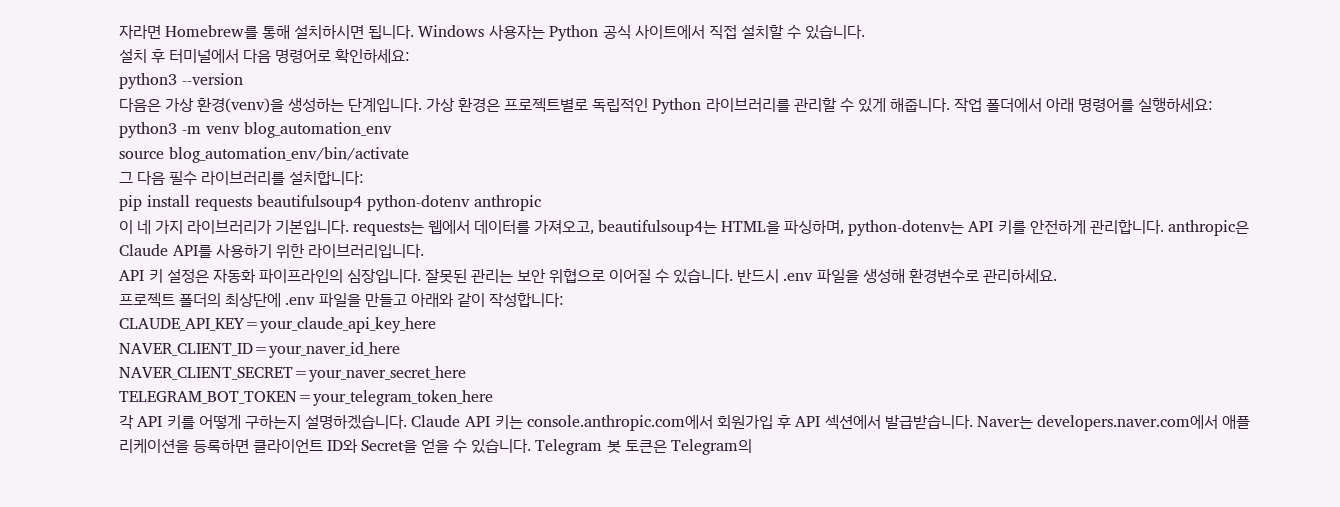자라면 Homebrew를 통해 설치하시면 됩니다. Windows 사용자는 Python 공식 사이트에서 직접 설치할 수 있습니다.
설치 후 터미널에서 다음 명령어로 확인하세요:
python3 --version
다음은 가상 환경(venv)을 생성하는 단계입니다. 가상 환경은 프로젝트별로 독립적인 Python 라이브러리를 관리할 수 있게 해줍니다. 작업 폴더에서 아래 명령어를 실행하세요:
python3 -m venv blog_automation_env
source blog_automation_env/bin/activate
그 다음 필수 라이브러리를 설치합니다:
pip install requests beautifulsoup4 python-dotenv anthropic
이 네 가지 라이브러리가 기본입니다. requests는 웹에서 데이터를 가져오고, beautifulsoup4는 HTML을 파싱하며, python-dotenv는 API 키를 안전하게 관리합니다. anthropic은 Claude API를 사용하기 위한 라이브러리입니다.
API 키 설정은 자동화 파이프라인의 심장입니다. 잘못된 관리는 보안 위협으로 이어질 수 있습니다. 반드시 .env 파일을 생성해 환경변수로 관리하세요.
프로젝트 폴더의 최상단에 .env 파일을 만들고 아래와 같이 작성합니다:
CLAUDE_API_KEY=your_claude_api_key_here
NAVER_CLIENT_ID=your_naver_id_here
NAVER_CLIENT_SECRET=your_naver_secret_here
TELEGRAM_BOT_TOKEN=your_telegram_token_here
각 API 키를 어떻게 구하는지 설명하겠습니다. Claude API 키는 console.anthropic.com에서 회원가입 후 API 섹션에서 발급받습니다. Naver는 developers.naver.com에서 애플리케이션을 등록하면 클라이언트 ID와 Secret을 얻을 수 있습니다. Telegram 봇 토큰은 Telegram의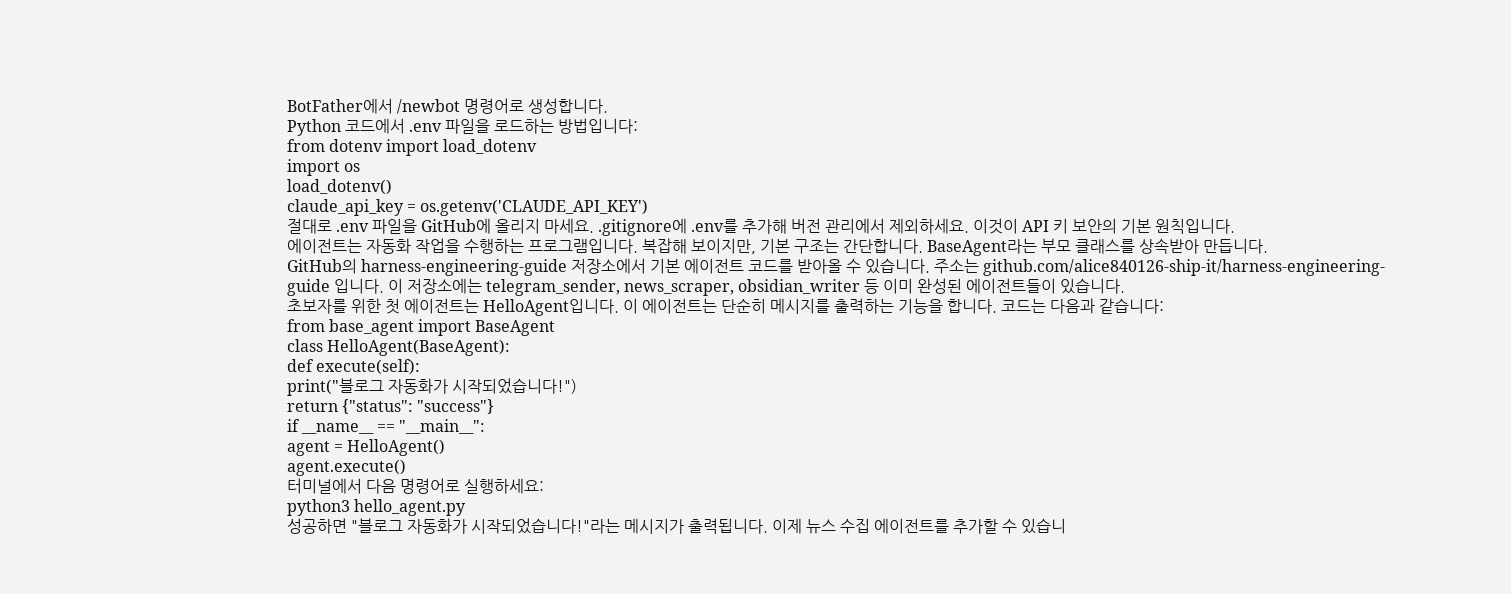BotFather에서 /newbot 명령어로 생성합니다.
Python 코드에서 .env 파일을 로드하는 방법입니다:
from dotenv import load_dotenv
import os
load_dotenv()
claude_api_key = os.getenv('CLAUDE_API_KEY')
절대로 .env 파일을 GitHub에 올리지 마세요. .gitignore에 .env를 추가해 버전 관리에서 제외하세요. 이것이 API 키 보안의 기본 원칙입니다.
에이전트는 자동화 작업을 수행하는 프로그램입니다. 복잡해 보이지만, 기본 구조는 간단합니다. BaseAgent라는 부모 클래스를 상속받아 만듭니다.
GitHub의 harness-engineering-guide 저장소에서 기본 에이전트 코드를 받아올 수 있습니다. 주소는 github.com/alice840126-ship-it/harness-engineering-guide 입니다. 이 저장소에는 telegram_sender, news_scraper, obsidian_writer 등 이미 완성된 에이전트들이 있습니다.
초보자를 위한 첫 에이전트는 HelloAgent입니다. 이 에이전트는 단순히 메시지를 출력하는 기능을 합니다. 코드는 다음과 같습니다:
from base_agent import BaseAgent
class HelloAgent(BaseAgent):
def execute(self):
print("블로그 자동화가 시작되었습니다!")
return {"status": "success"}
if __name__ == "__main__":
agent = HelloAgent()
agent.execute()
터미널에서 다음 명령어로 실행하세요:
python3 hello_agent.py
성공하면 "블로그 자동화가 시작되었습니다!"라는 메시지가 출력됩니다. 이제 뉴스 수집 에이전트를 추가할 수 있습니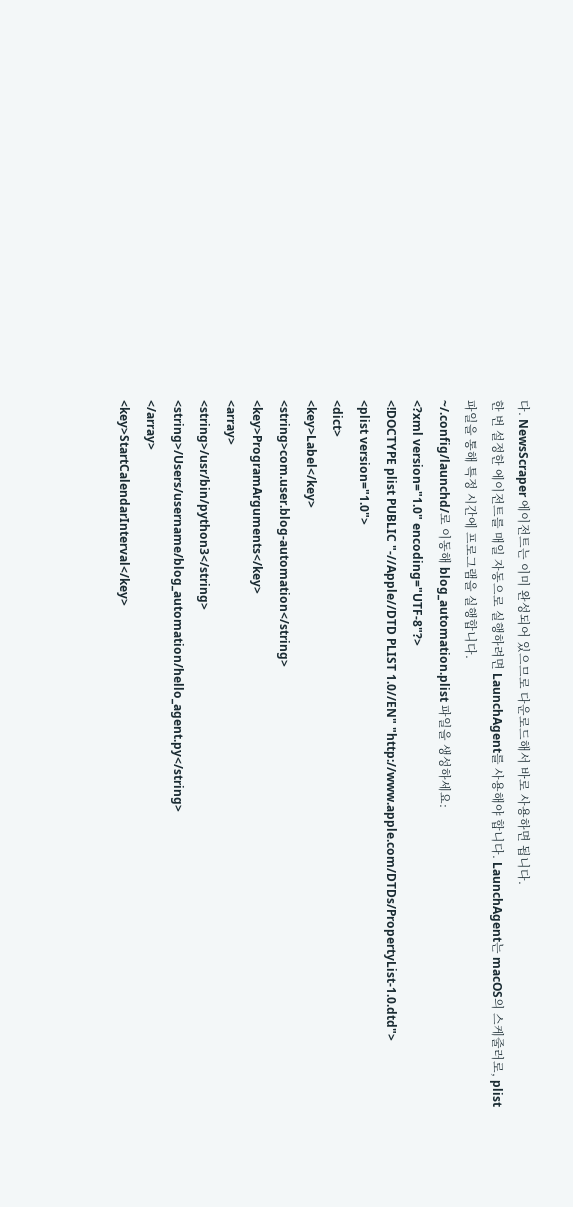다. NewsScraper 에이전트는 이미 완성되어 있으므로 다운로드해서 바로 사용하면 됩니다.
한 번 설정한 에이전트를 매일 자동으로 실행하려면 LaunchAgent를 사용해야 합니다. LaunchAgent는 macOS의 스케줄러로, plist 파일을 통해 특정 시간에 프로그램을 실행합니다.
~/.config/launchd/로 이동해 blog_automation.plist 파일을 생성하세요:
<?xml version="1.0" encoding="UTF-8"?>
<!DOCTYPE plist PUBLIC "-//Apple//DTD PLIST 1.0//EN" "http://www.apple.com/DTDs/PropertyList-1.0.dtd">
<plist version="1.0">
<dict>
<key>Label</key>
<string>com.user.blog-automation</string>
<key>ProgramArguments</key>
<array>
<string>/usr/bin/python3</string>
<string>/Users/username/blog_automation/hello_agent.py</string>
</array>
<key>StartCalendarInterval</key>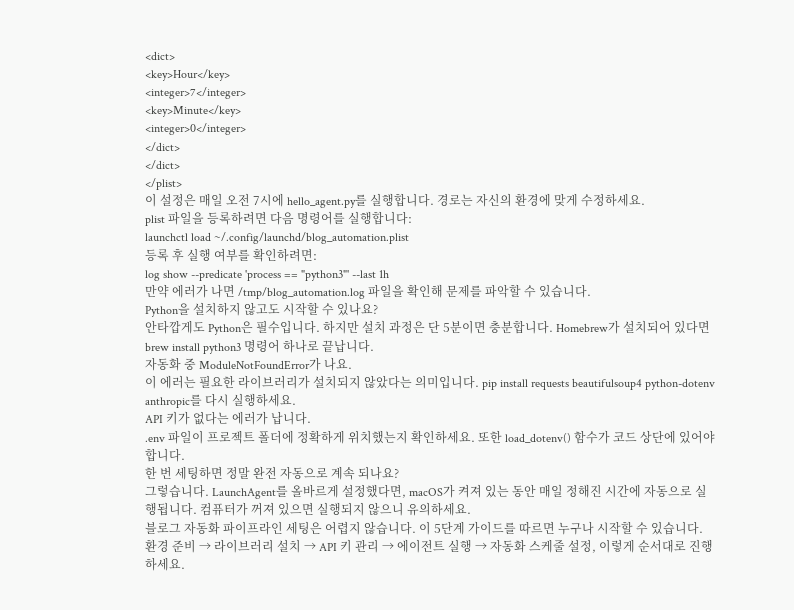<dict>
<key>Hour</key>
<integer>7</integer>
<key>Minute</key>
<integer>0</integer>
</dict>
</dict>
</plist>
이 설정은 매일 오전 7시에 hello_agent.py를 실행합니다. 경로는 자신의 환경에 맞게 수정하세요.
plist 파일을 등록하려면 다음 명령어를 실행합니다:
launchctl load ~/.config/launchd/blog_automation.plist
등록 후 실행 여부를 확인하려면:
log show --predicate 'process == "python3"' --last 1h
만약 에러가 나면 /tmp/blog_automation.log 파일을 확인해 문제를 파악할 수 있습니다.
Python을 설치하지 않고도 시작할 수 있나요?
안타깝게도 Python은 필수입니다. 하지만 설치 과정은 단 5분이면 충분합니다. Homebrew가 설치되어 있다면 brew install python3 명령어 하나로 끝납니다.
자동화 중 ModuleNotFoundError가 나요.
이 에러는 필요한 라이브러리가 설치되지 않았다는 의미입니다. pip install requests beautifulsoup4 python-dotenv anthropic를 다시 실행하세요.
API 키가 없다는 에러가 납니다.
.env 파일이 프로젝트 폴더에 정확하게 위치했는지 확인하세요. 또한 load_dotenv() 함수가 코드 상단에 있어야 합니다.
한 번 세팅하면 정말 완전 자동으로 계속 되나요?
그렇습니다. LaunchAgent를 올바르게 설정했다면, macOS가 켜져 있는 동안 매일 정해진 시간에 자동으로 실행됩니다. 컴퓨터가 꺼져 있으면 실행되지 않으니 유의하세요.
블로그 자동화 파이프라인 세팅은 어렵지 않습니다. 이 5단계 가이드를 따르면 누구나 시작할 수 있습니다. 환경 준비 → 라이브러리 설치 → API 키 관리 → 에이전트 실행 → 자동화 스케줄 설정, 이렇게 순서대로 진행하세요.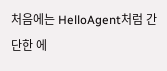처음에는 HelloAgent처럼 간단한 에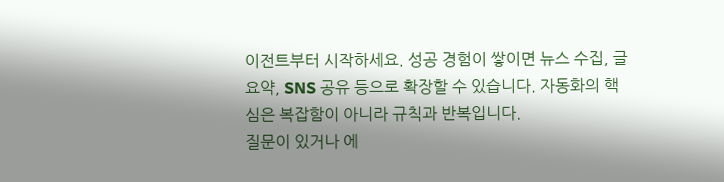이전트부터 시작하세요. 성공 경험이 쌓이면 뉴스 수집, 글 요약, SNS 공유 등으로 확장할 수 있습니다. 자동화의 핵심은 복잡함이 아니라 규칙과 반복입니다.
질문이 있거나 에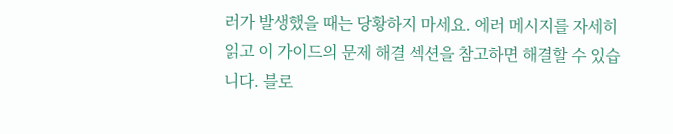러가 발생했을 때는 당황하지 마세요. 에러 메시지를 자세히 읽고 이 가이드의 문제 해결 섹션을 참고하면 해결할 수 있습니다. 블로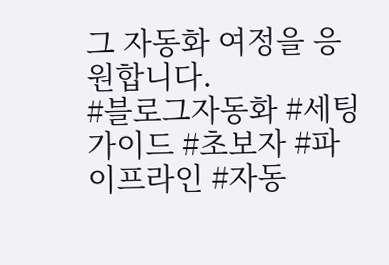그 자동화 여정을 응원합니다.
#블로그자동화 #세팅가이드 #초보자 #파이프라인 #자동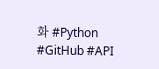화 #Python #GitHub #API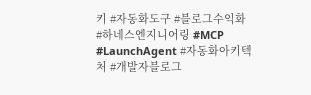키 #자동화도구 #블로그수익화 #하네스엔지니어링 #MCP #LaunchAgent #자동화아키텍처 #개발자블로그